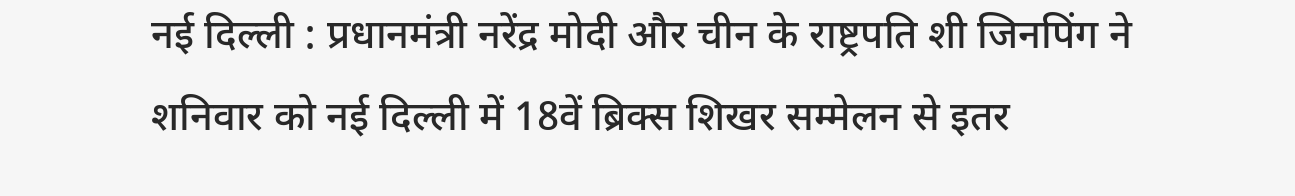नई दिल्ली : प्रधानमंत्री नरेंद्र मोदी और चीन के राष्ट्रपति शी जिनपिंग ने शनिवार को नई दिल्ली में 18वें ब्रिक्स शिखर सम्मेलन से इतर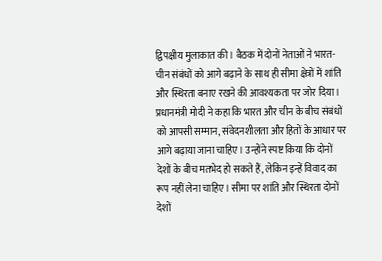द्विपक्षीय मुलाकात की। बैठक में दोनों नेताओं ने भारत-चीन संबंधों को आगे बढ़ाने के साथ ही सीमा क्षेत्रों में शांति और स्थिरता बनाए रखने की आवश्यकता पर जोर दिया।
प्रधानमंत्री मोदी ने कहा कि भारत और चीन के बीच संबंधों को आपसी सम्मान, संवेदनशीलता और हितों के आधार पर आगे बढ़ाया जाना चाहिए। उन्होंने स्पष्ट किया कि दोनों देशों के बीच मतभेद हो सकते हैं, लेकिन इन्हें विवाद का रूप नहीं लेना चाहिए। सीमा पर शांति और स्थिरता दोनों देशों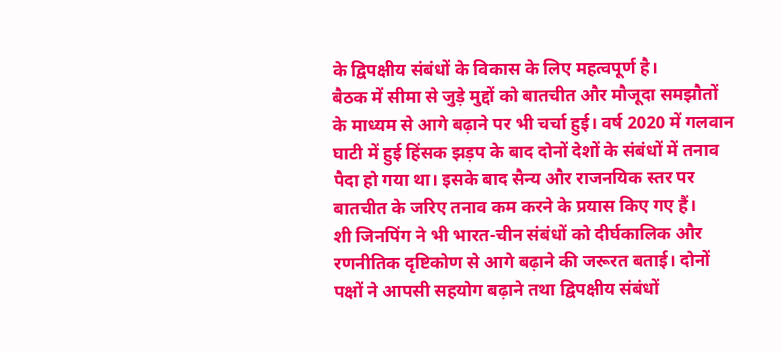के द्विपक्षीय संबंधों के विकास के लिए महत्वपूर्ण है।
बैठक में सीमा से जुड़े मुद्दों को बातचीत और मौजूदा समझौतों के माध्यम से आगे बढ़ाने पर भी चर्चा हुई। वर्ष 2020 में गलवान घाटी में हुई हिंसक झड़प के बाद दोनों देशों के संबंधों में तनाव पैदा हो गया था। इसके बाद सैन्य और राजनयिक स्तर पर बातचीत के जरिए तनाव कम करने के प्रयास किए गए हैं।
शी जिनपिंग ने भी भारत-चीन संबंधों को दीर्घकालिक और रणनीतिक दृष्टिकोण से आगे बढ़ाने की जरूरत बताई। दोनों पक्षों ने आपसी सहयोग बढ़ाने तथा द्विपक्षीय संबंधों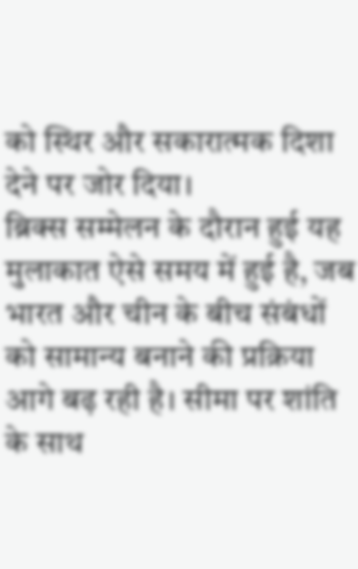को स्थिर और सकारात्मक दिशा देने पर जोर दिया।
ब्रिक्स सम्मेलन के दौरान हुई यह मुलाकात ऐसे समय में हुई है, जब भारत और चीन के बीच संबंधों को सामान्य बनाने की प्रक्रिया आगे बढ़ रही है। सीमा पर शांति के साथ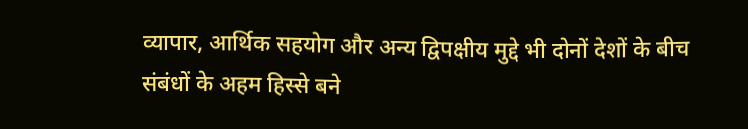व्यापार, आर्थिक सहयोग और अन्य द्विपक्षीय मुद्दे भी दोनों देशों के बीच संबंधों के अहम हिस्से बने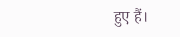हुए हैं।